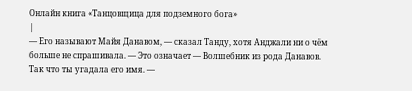Онлайн книга «Танцовщица для подземного бога»
|
— Его называют Майя Данавом, — сказал Танду, хотя Анджали ни о чём больше не спрашивала. — Это означает — Волшебник из рода Данавов. Так что ты угадала его имя. —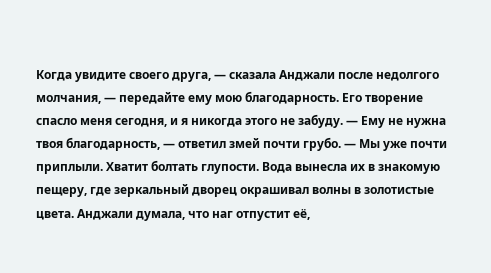Когда увидите своего друга, — сказала Анджали после недолгого молчания, — передайте ему мою благодарность. Его творение спасло меня сегодня, и я никогда этого не забуду. — Ему не нужна твоя благодарность, — ответил змей почти грубо. — Мы уже почти приплыли. Хватит болтать глупости. Вода вынесла их в знакомую пещеру, где зеркальный дворец окрашивал волны в золотистые цвета. Анджали думала, что наг отпустит её,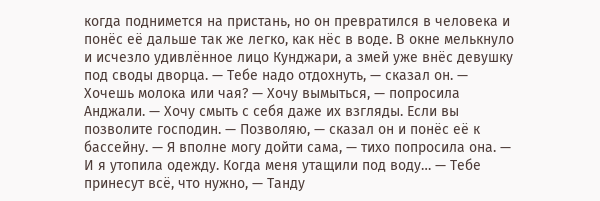когда поднимется на пристань, но он превратился в человека и понёс её дальше так же легко, как нёс в воде. В окне мелькнуло и исчезло удивлённое лицо Кунджари, а змей уже внёс девушку под своды дворца. — Тебе надо отдохнуть, — сказал он. — Хочешь молока или чая? — Хочу вымыться, — попросила Анджали. — Хочу смыть с себя даже их взгляды. Если вы позволите господин. — Позволяю, — сказал он и понёс её к бассейну. — Я вполне могу дойти сама, — тихо попросила она. — И я утопила одежду. Когда меня утащили под воду… — Тебе принесут всё, что нужно, — Танду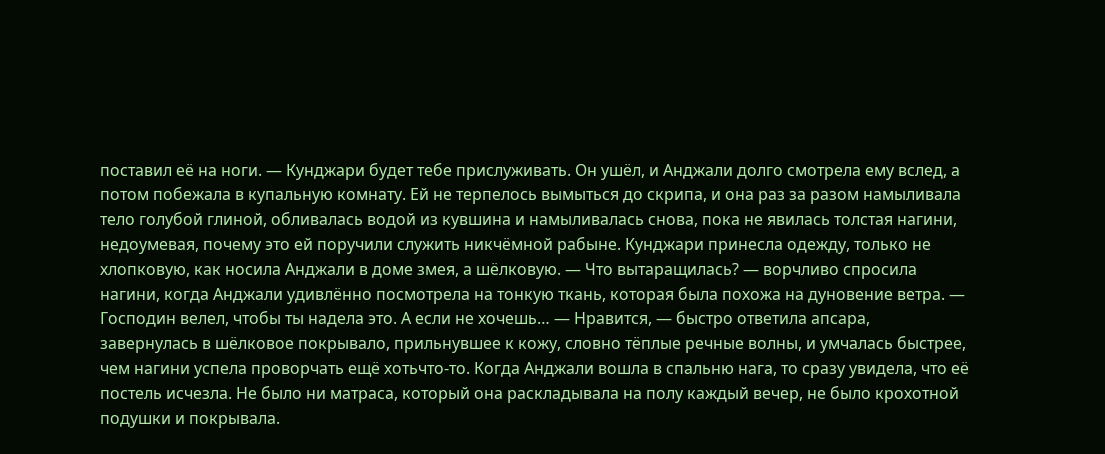поставил её на ноги. — Кунджари будет тебе прислуживать. Он ушёл, и Анджали долго смотрела ему вслед, а потом побежала в купальную комнату. Ей не терпелось вымыться до скрипа, и она раз за разом намыливала тело голубой глиной, обливалась водой из кувшина и намыливалась снова, пока не явилась толстая нагини, недоумевая, почему это ей поручили служить никчёмной рабыне. Кунджари принесла одежду, только не хлопковую, как носила Анджали в доме змея, а шёлковую. — Что вытаращилась? — ворчливо спросила нагини, когда Анджали удивлённо посмотрела на тонкую ткань, которая была похожа на дуновение ветра. — Господин велел, чтобы ты надела это. А если не хочешь… — Нравится, — быстро ответила апсара, завернулась в шёлковое покрывало, прильнувшее к кожу, словно тёплые речные волны, и умчалась быстрее, чем нагини успела проворчать ещё хотьчто-то. Когда Анджали вошла в спальню нага, то сразу увидела, что её постель исчезла. Не было ни матраса, который она раскладывала на полу каждый вечер, не было крохотной подушки и покрывала.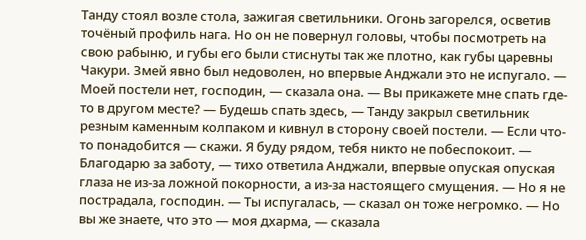Танду стоял возле стола, зажигая светильники. Огонь загорелся, осветив точёный профиль нага. Но он не повернул головы, чтобы посмотреть на свою рабыню, и губы его были стиснуты так же плотно, как губы царевны Чакури. Змей явно был недоволен, но впервые Анджали это не испугало. — Моей постели нет, господин, — сказала она. — Вы прикажете мне спать где-то в другом месте? — Будешь спать здесь, — Танду закрыл светильник резным каменным колпаком и кивнул в сторону своей постели. — Если что-то понадобится — скажи. Я буду рядом, тебя никто не побеспокоит. — Благодарю за заботу, — тихо ответила Анджали, впервые опуская опуская глаза не из-за ложной покорности, а из-за настоящего смущения. — Но я не пострадала, господин. — Ты испугалась, — сказал он тоже негромко. — Но вы же знаете, что это — моя дхарма, — сказала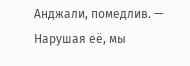Анджали, помедлив. — Нарушая её, мы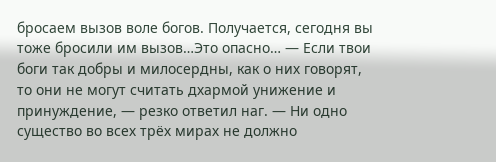бросаем вызов воле богов. Получается, сегодня вы тоже бросили им вызов…Это опасно… — Если твои боги так добры и милосердны, как о них говорят, то они не могут считать дхармой унижение и принуждение, — резко ответил наг. — Ни одно существо во всех трёх мирах не должно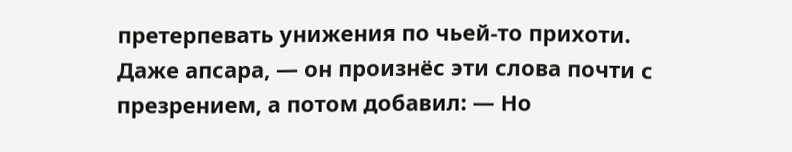претерпевать унижения по чьей-то прихоти. Даже апсара, — он произнёс эти слова почти с презрением, а потом добавил: — Но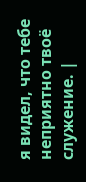я видел, что тебе неприятно твоё служение. |